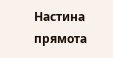Настина прямота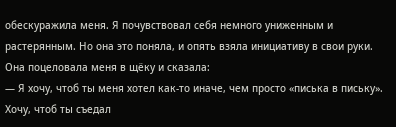обескуражила меня. Я почувствовал себя немного униженным и растерянным. Но она это поняла, и опять взяла инициативу в свои руки. Она поцеловала меня в щёку и сказала:
— Я хочу, чтоб ты меня хотел как-то иначе, чем просто «писька в письку». Хочу, чтоб ты съедал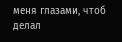меня глазами, чтоб делал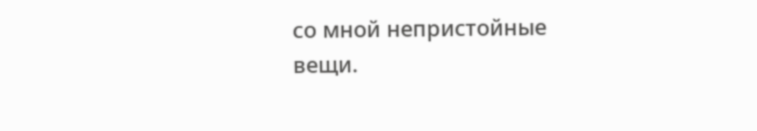со мной непристойные вещи.